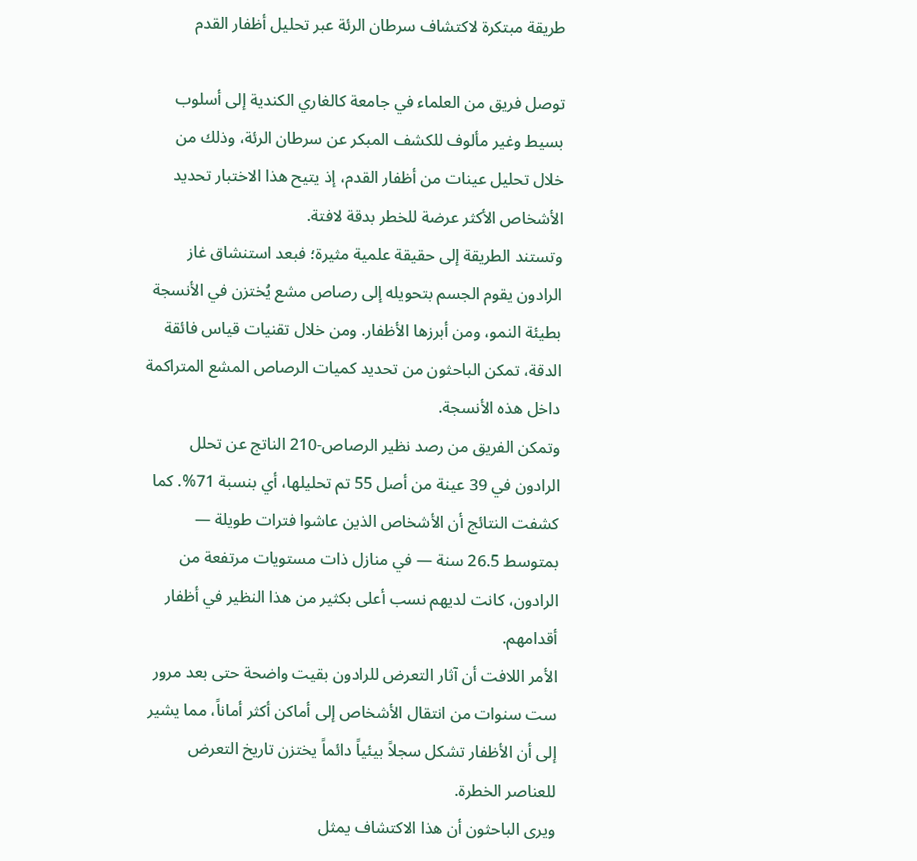طريقة مبتكرة لاكتشاف سرطان الرئة عبر تحليل أظفار القدم

توصل فريق من العلماء في جامعة كالغاري الكندية إلى أسلوب بسيط وغير مألوف للكشف المبكر عن سرطان الرئة، وذلك من خلال تحليل عينات من أظفار القدم، إذ يتيح هذا الاختبار تحديد الأشخاص الأكثر عرضة للخطر بدقة لافتة.
وتستند الطريقة إلى حقيقة علمية مثيرة؛ فبعد استنشاق غاز الرادون يقوم الجسم بتحويله إلى رصاص مشع يُختزن في الأنسجة بطيئة النمو، ومن أبرزها الأظفار. ومن خلال تقنيات قياس فائقة الدقة، تمكن الباحثون من تحديد كميات الرصاص المشع المتراكمة داخل هذه الأنسجة.
وتمكن الفريق من رصد نظير الرصاص-210 الناتج عن تحلل الرادون في 39 عينة من أصل 55 تم تحليلها، أي بنسبة 71%. كما كشفت النتائج أن الأشخاص الذين عاشوا فترات طويلة — بمتوسط 26.5 سنة — في منازل ذات مستويات مرتفعة من الرادون، كانت لديهم نسب أعلى بكثير من هذا النظير في أظفار أقدامهم.
الأمر اللافت أن آثار التعرض للرادون بقيت واضحة حتى بعد مرور ست سنوات من انتقال الأشخاص إلى أماكن أكثر أماناً، مما يشير إلى أن الأظفار تشكل سجلاً بيئياً دائماً يختزن تاريخ التعرض للعناصر الخطرة.
ويرى الباحثون أن هذا الاكتشاف يمثل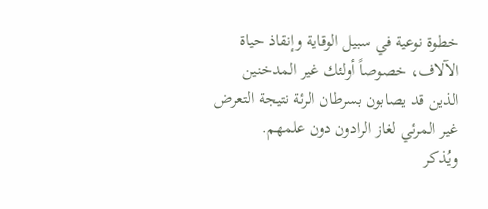خطوة نوعية في سبيل الوقاية وإنقاذ حياة الآلاف، خصوصاً أولئك غير المدخنين الذين قد يصابون بسرطان الرئة نتيجة التعرض غير المرئي لغاز الرادون دون علمهم.
ويُذكر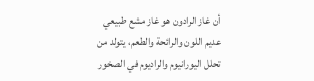أن غاز الرادون هو غاز مشع طبيعي عديم اللون والرائحة والطعم، يتولد من تحلل اليورانيوم والراديوم في الصخور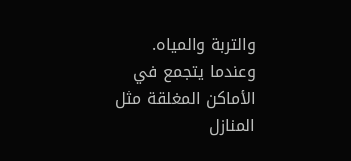والتربة والمياه. وعندما يتجمع في الأماكن المغلقة مثل المنازل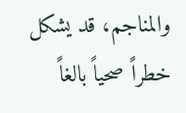والمناجم، قد يشكل خطراً صحياً بالغاً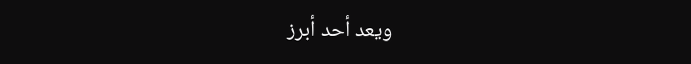ويعد أحد أبرز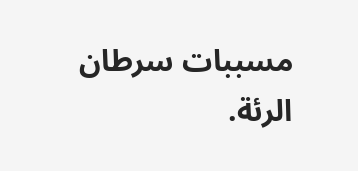مسببات سرطان الرئة.